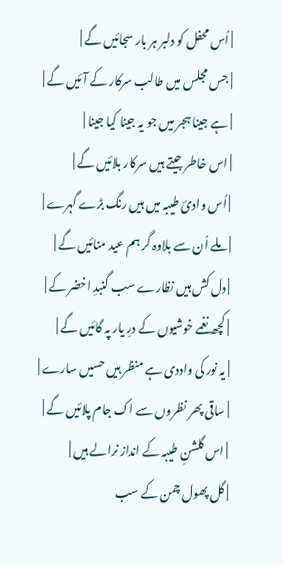| اُس محفل کو دلبر ہر بار سجائیں گے |
| جس مجلس میں طالب سرکار کے آئیں گے |
| ہے جینا ہجر میں جو یہ جینا کیا جینا |
| اس خاطر جیتے ہیں سرکار بلائیں گے |
| اُس وادیٔ طیبہ میں ہیں رنگ بڑے گہرے |
| ملے اُن سے بلاوہ گر ہم عید منائیں گے |
| دل کش ہیں نظارے سب گنبدِ اخضر کے |
| کچھ نغمے خوشیوں کے درِ یار پہ گائیں گے |
| یہ نور کی واددی ہے منظر ہیں حسیں سارے |
| ساقی پھر نظروں سے اک جام پلائیں گے |
| اس گلشنِ طیبہ کے انداز نرالے ہیں |
| گل پھول چمن کے سب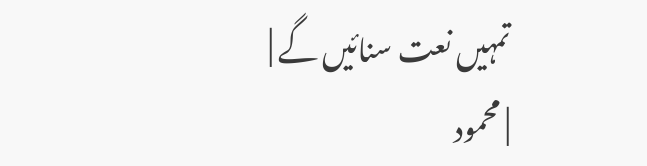تمہیں نعت سنائیں گے |
| محمود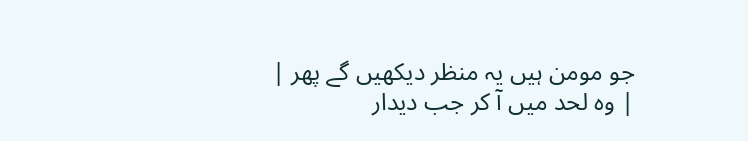جو مومن ہیں یہ منظر دیکھیں گے پھر |
| وہ لحد میں آ کر جب دیدار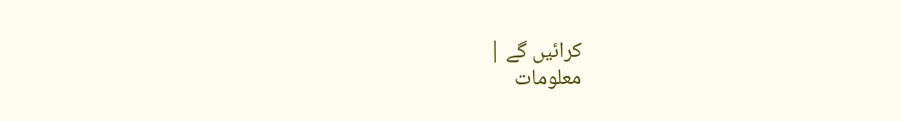کرائیں گے |
معلومات